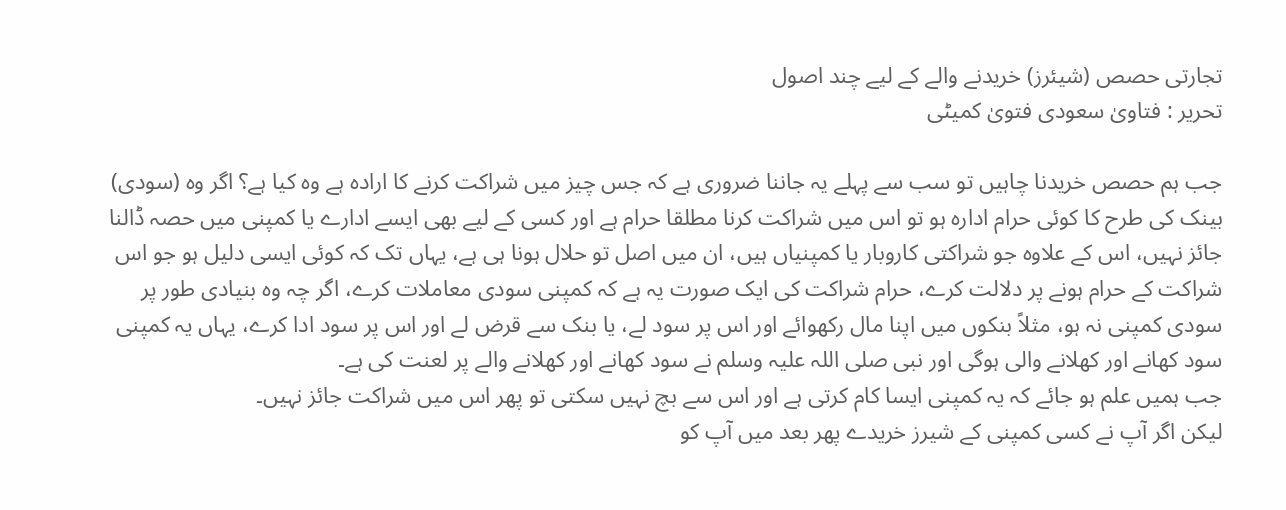تجارتی حصص (شیئرز) خریدنے والے کے لیے چند اصول
تحریر : فتاویٰ سعودی فتویٰ کمیٹی

جب ہم حصص خریدنا چاہیں تو سب سے پہلے یہ جاننا ضروری ہے کہ جس چیز میں شراکت کرنے کا ارادہ ہے وہ کیا ہے؟ اگر وہ (سودی) بینک کی طرح کا کوئی حرام ادارہ ہو تو اس میں شراکت کرنا مطلقا حرام ہے اور کسی کے لیے بھی ایسے ادارے یا کمپنی میں حصہ ڈالنا جائز نہیں، اس کے علاوہ جو شراکتی کاروبار یا کمپنیاں ہیں، ان میں اصل تو حلال ہونا ہی ہے، یہاں تک کہ کوئی ایسی دلیل ہو جو اس شراکت کے حرام ہونے پر دلالت کرے، حرام شراکت کی ایک صورت یہ ہے کہ کمپنی سودی معاملات کرے، اگر چہ وہ بنیادی طور پر سودی کمپنی نہ ہو، مثلاً بنکوں میں اپنا مال رکھوائے اور اس پر سود لے، یا بنک سے قرض لے اور اس پر سود ادا کرے، یہاں یہ کمپنی سود کھانے اور کھلانے والی ہوگی اور نبی صلی اللہ علیہ وسلم نے سود کھانے اور کھلانے والے پر لعنت کی ہے۔
جب ہمیں علم ہو جائے کہ یہ کمپنی ایسا کام کرتی ہے اور اس سے بچ نہیں سکتی تو پھر اس میں شراکت جائز نہیں۔
لیکن اگر آپ نے کسی کمپنی کے شیرز خریدے پھر بعد میں آپ کو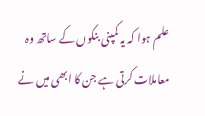علم ہوا کہ یہ کمپنی بنکوں کے ساتھ وہ معاملات کرتی ہے جن کا ابھی میں نے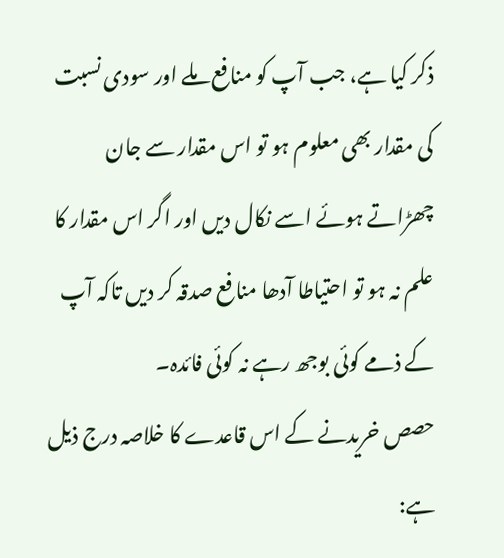ذکر کیا ہے، جب آپ کو منافع ملے اور سودی نسبت کی مقدار بھی معلوم ہو تو اس مقدار سے جان چھڑاتے ہوئے اسے نکال دیں اور اگر اس مقدار کا علم نہ ہو تو احتیاطا آدھا منافع صدقہ کر دیں تاکہ آپ کے ذمے کوئی بوجھ رہے نہ کوئی فائدہ۔
حصص خریدنے کے اس قاعدے کا خلاصہ درج ذیل ہے: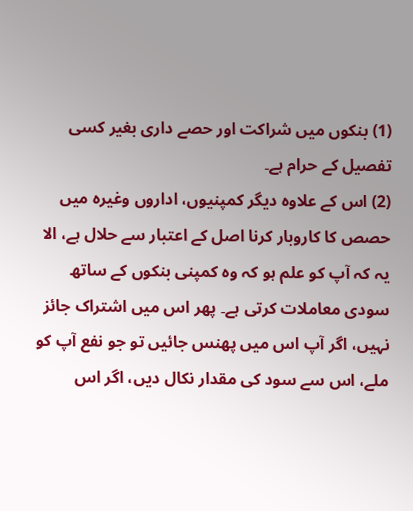(1) بنکوں میں شراکت اور حصے داری بغیر کسی تفصیل کے حرام ہے۔
(2) اس کے علاوہ دیگر کمپنیوں، اداروں وغیرہ میں حصص کا کاروبار کرنا اصل کے اعتبار سے حلال ہے، الا یہ کہ آپ کو علم ہو کہ وہ کمپنی بنکوں کے ساتھ سودی معاملات کرتی ہے۔ پھر اس میں اشتراک جائز نہیں، اگر آپ اس میں پھنس جائیں تو جو نفع آپ کو ملے، اس سے سود کی مقدار نکال دیں، اگر اس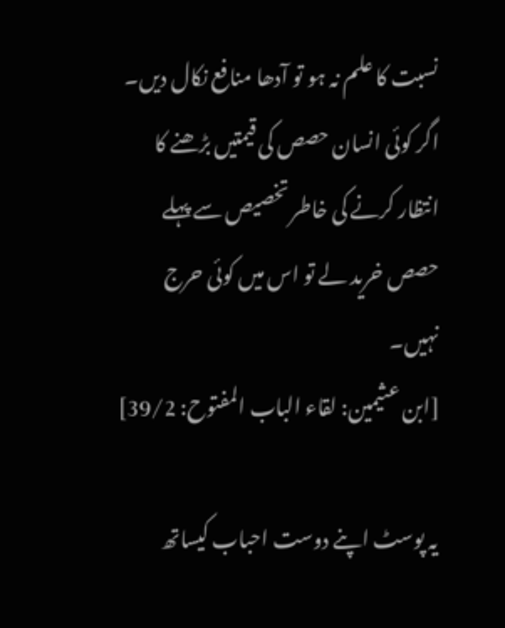نسبت کا علم نہ ہو تو آدھا منافع نکال دیں۔
اگر کوئی انسان حصص کی قیمتیں بڑھنے کا انتظار کرنے کی خاطر تخصیص سے پہلے حصص خرید لے تو اس میں کوئی حرج نہیں۔
[ابن عثيمين: لقاء الباب المفتوح: 39/2]

یہ پوسٹ اپنے دوست احباب کیساتھ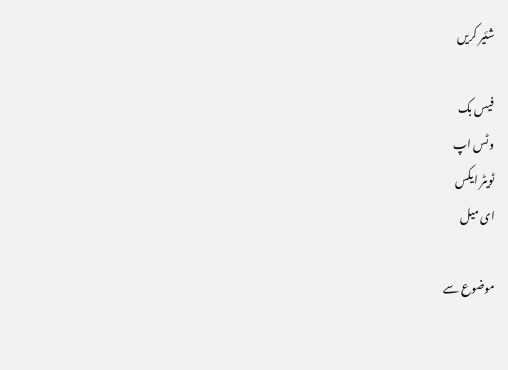شئیر کریں

فیس بک
وٹس اپ
ٹویٹر ایکس
ای میل

موضوع سے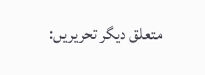متعلق دیگر تحریریں: